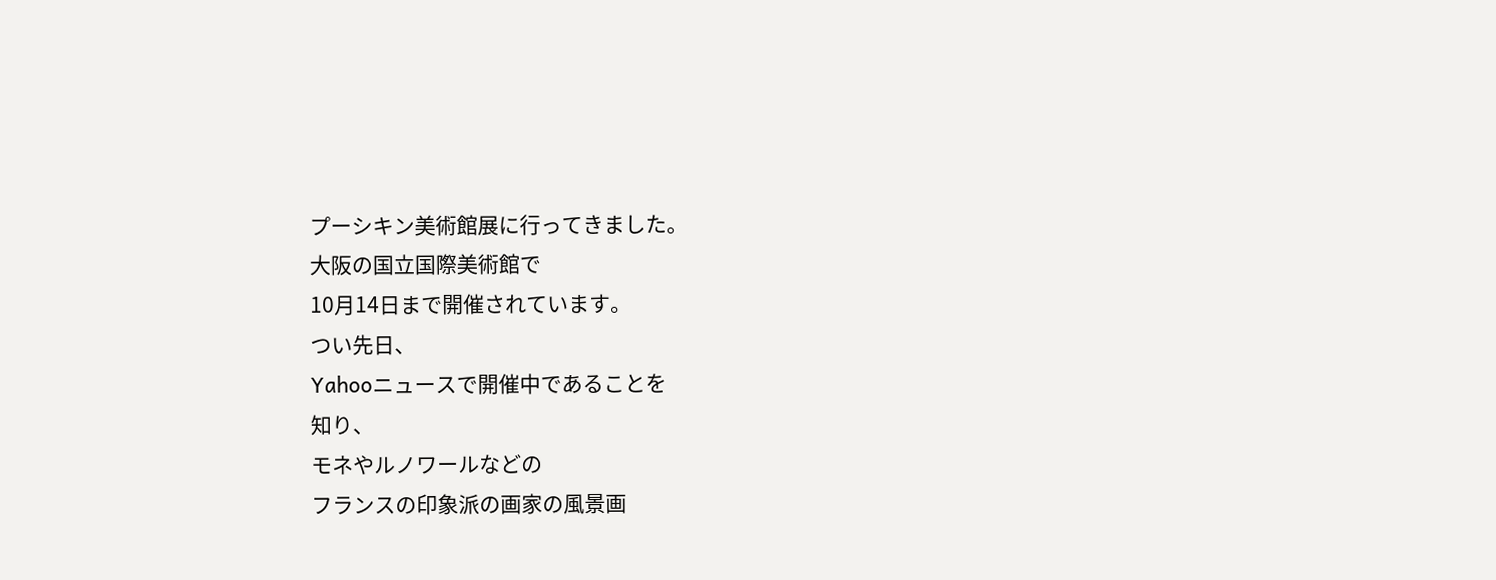プーシキン美術館展に行ってきました。
大阪の国立国際美術館で
10月14日まで開催されています。
つい先日、
Yahooニュースで開催中であることを
知り、
モネやルノワールなどの
フランスの印象派の画家の風景画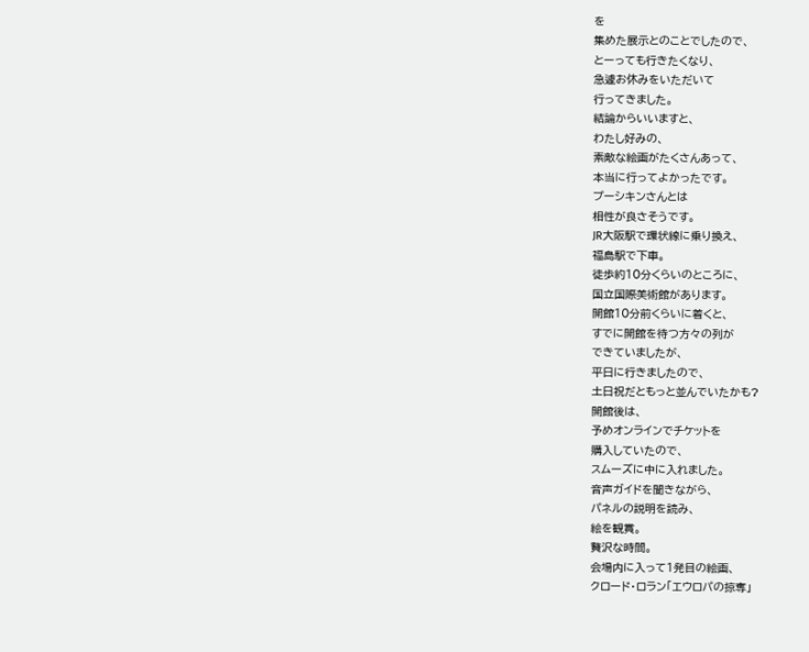を
集めた展示とのことでしたので、
とーっても行きたくなり、
急遽お休みをいただいて
行ってきました。
結論からいいますと、
わたし好みの、
素敵な絵画がたくさんあって、
本当に行ってよかったです。
プーシキンさんとは
相性が良さそうです。
JR大阪駅で環状線に乗り換え、
福島駅で下車。
徒歩約10分くらいのところに、
国立国際美術館があります。
開館10分前くらいに着くと、
すでに開館を待つ方々の列が
できていましたが、
平日に行きましたので、
土日祝だともっと並んでいたかも?
開館後は、
予めオンラインでチケットを
購入していたので、
スムーズに中に入れました。
音声ガイドを聞きながら、
パネルの説明を読み、
絵を観賞。
贅沢な時間。
会場内に入って1発目の絵画、
クロード・ロラン「エウロパの掠奪」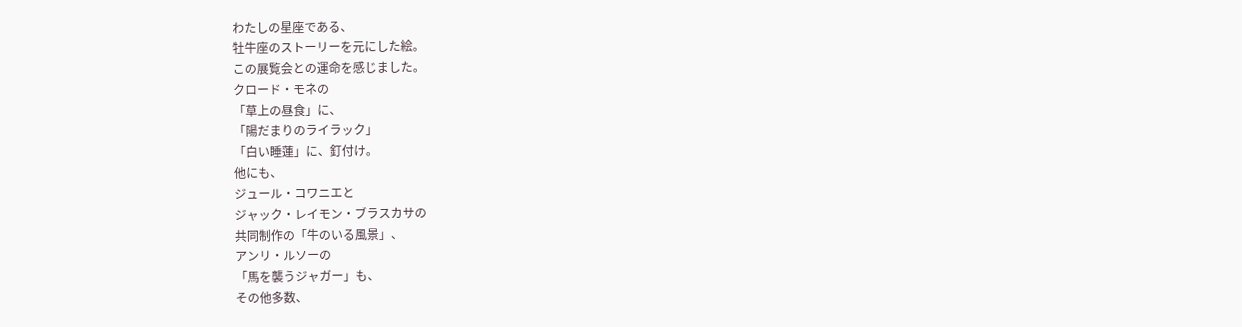わたしの星座である、
牡牛座のストーリーを元にした絵。
この展覧会との運命を感じました。
クロード・モネの
「草上の昼食」に、
「陽だまりのライラック」
「白い睡蓮」に、釘付け。
他にも、
ジュール・コワニエと
ジャック・レイモン・ブラスカサの
共同制作の「牛のいる風景」、
アンリ・ルソーの
「馬を襲うジャガー」も、
その他多数、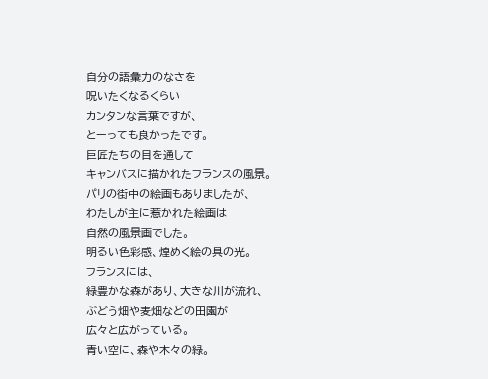自分の語彙力のなさを
呪いたくなるくらい
カンタンな言葉ですが、
とーっても良かったです。
巨匠たちの目を通して
キャンバスに描かれたフランスの風景。
パリの街中の絵画もありましたが、
わたしが主に惹かれた絵画は
自然の風景画でした。
明るい色彩感、煌めく絵の具の光。
フランスには、
緑豊かな森があり、大きな川が流れ、
ぶどう畑や麦畑などの田園が
広々と広がっている。
青い空に、森や木々の緑。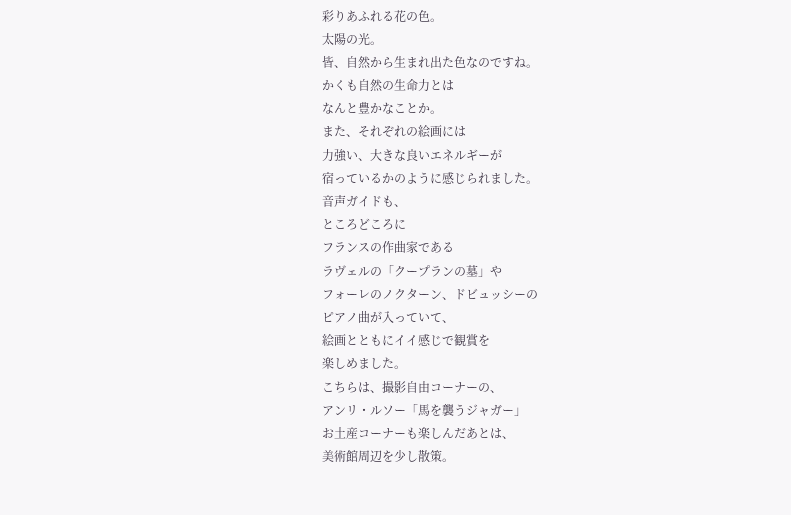彩りあふれる花の色。
太陽の光。
皆、自然から生まれ出た色なのですね。
かくも自然の生命力とは
なんと豊かなことか。
また、それぞれの絵画には
力強い、大きな良いエネルギーが
宿っているかのように感じられました。
音声ガイドも、
ところどころに
フランスの作曲家である
ラヴェルの「クープランの墓」や
フォーレのノクターン、ドビュッシーの
ピアノ曲が入っていて、
絵画とともにイイ感じで観賞を
楽しめました。
こちらは、撮影自由コーナーの、
アンリ・ルソー「馬を襲うジャガー」
お土産コーナーも楽しんだあとは、
美術館周辺を少し散策。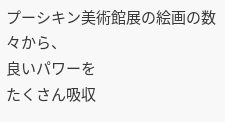プーシキン美術館展の絵画の数々から、
良いパワーを
たくさん吸収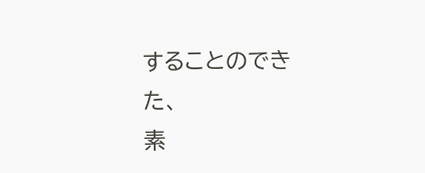することのできた、
素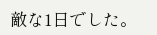敵な1日でした。